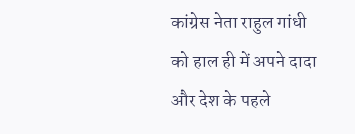कांग्रेस नेता राहुल गांधी को हाल ही में अपने दादा और देश के पहले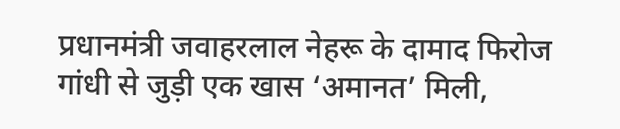प्रधानमंत्री जवाहरलाल नेहरू के दामाद फिरोज गांधी से जुड़ी एक खास ‘अमानत’ मिली,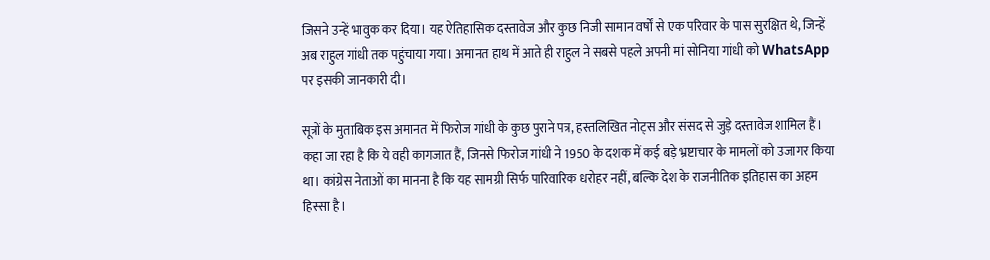जिसने उन्हें भावुक कर दिया। यह ऐतिहासिक दस्तावेज और कुछ निजी सामान वर्षों से एक परिवार के पास सुरक्षित थे, जिन्हें अब राहुल गांधी तक पहुंचाया गया। अमानत हाथ में आते ही राहुल ने सबसे पहले अपनी मां सोनिया गांधी को WhatsApp पर इसकी जानकारी दी।

सूत्रों के मुताबिक इस अमानत में फिरोज गांधी के कुछ पुराने पत्र, हस्तलिखित नोट्स और संसद से जुड़े दस्तावेज शामिल हैं। कहा जा रहा है कि ये वही कागजात हैं, जिनसे फिरोज गांधी ने 1950 के दशक में कई बड़े भ्रष्टाचार के मामलों को उजागर किया था। कांग्रेस नेताओं का मानना है कि यह सामग्री सिर्फ पारिवारिक धरोहर नहीं, बल्कि देश के राजनीतिक इतिहास का अहम हिस्सा है।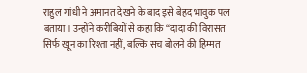राहुल गांधी ने अमानत देखने के बाद इसे बेहद भावुक पल बताया। उन्होंने करीबियों से कहा कि “दादा की विरासत सिर्फ खून का रिश्ता नहीं, बल्कि सच बोलने की हिम्मत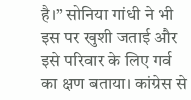है।” सोनिया गांधी ने भी इस पर खुशी जताई और इसे परिवार के लिए गर्व का क्षण बताया। कांग्रेस से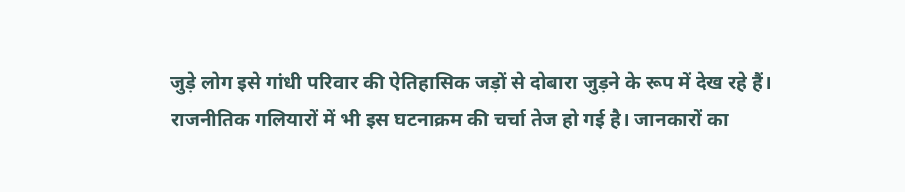जुड़े लोग इसे गांधी परिवार की ऐतिहासिक जड़ों से दोबारा जुड़ने के रूप में देख रहे हैं।
राजनीतिक गलियारों में भी इस घटनाक्रम की चर्चा तेज हो गई है। जानकारों का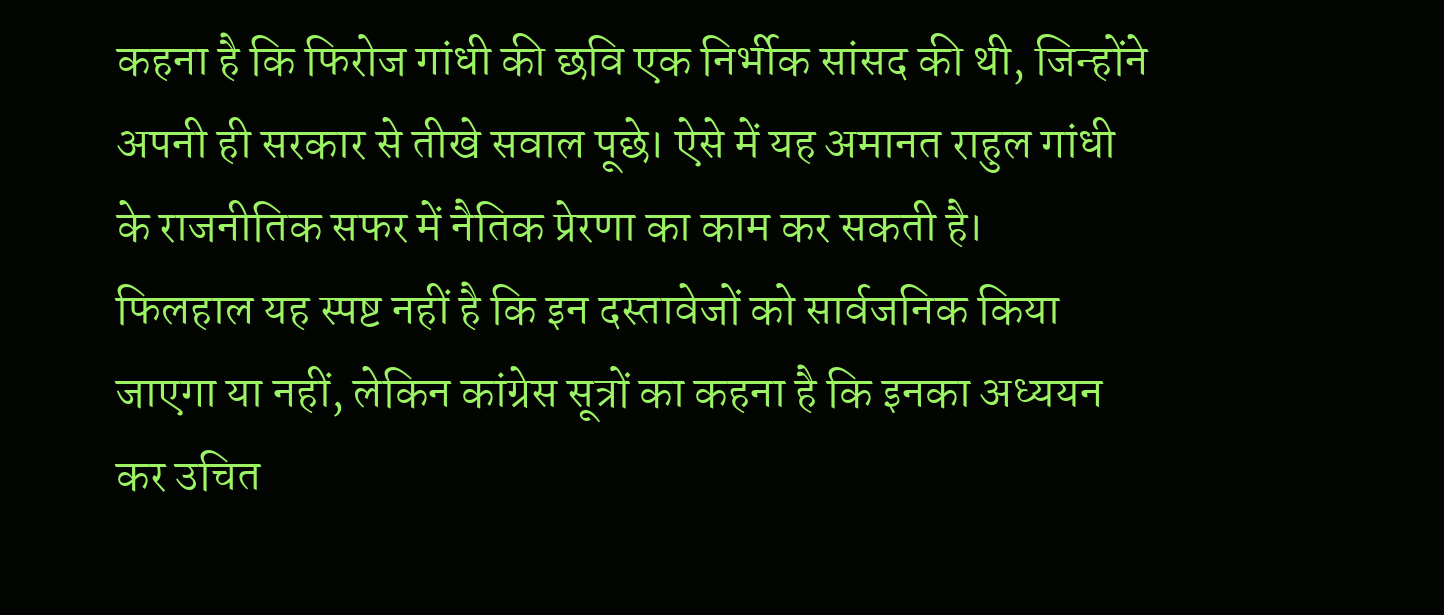कहना है कि फिरोज गांधी की छवि एक निर्भीक सांसद की थी, जिन्होंने अपनी ही सरकार से तीखे सवाल पूछे। ऐसे में यह अमानत राहुल गांधी के राजनीतिक सफर में नैतिक प्रेरणा का काम कर सकती है।
फिलहाल यह स्पष्ट नहीं है कि इन दस्तावेजों को सार्वजनिक किया जाएगा या नहीं, लेकिन कांग्रेस सूत्रों का कहना है कि इनका अध्ययन कर उचित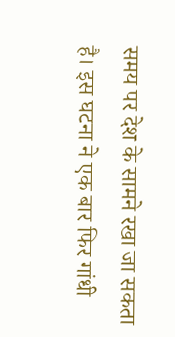समय पर देश के सामने रखा जा सकता है। इस घटना ने एक बार फिर गांधी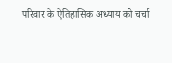परिवार के ऐतिहासिक अध्याय को चर्चा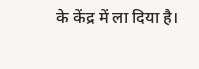के केंद्र में ला दिया है।